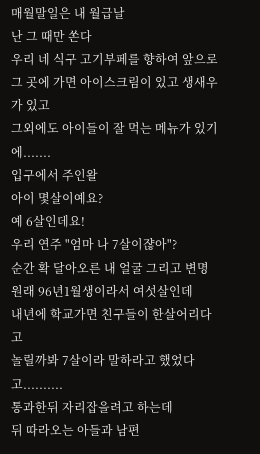매월말일은 내 월급날
난 그 때만 쏜다
우리 네 식구 고기부페를 향하여 앞으로
그 곳에 가면 아이스크림이 있고 생새우가 있고
그외에도 아이들이 잘 먹는 메뉴가 있기에.......
입구에서 주인왈
아이 몇살이예요?
예 6살인데요!
우리 연주 "엄마 나 7살이쟎아"?
순간 확 달아오른 내 얼굴 그리고 변명
원래 96년1월생이라서 여섯살인데
내년에 학교가면 친구들이 한살어리다고
놀릴까봐 7살이라 말하라고 했었다고..........
통과한뒤 자리잡을려고 하는데
뒤 따라오는 아들과 남편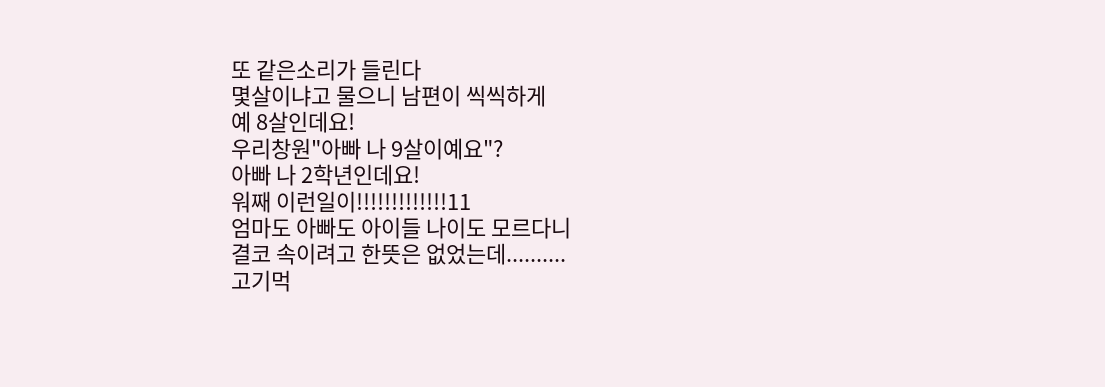또 같은소리가 들린다
몇살이냐고 물으니 남편이 씩씩하게
예 8살인데요!
우리창원"아빠 나 9살이예요"?
아빠 나 2학년인데요!
워째 이런일이!!!!!!!!!!!!!11
엄마도 아빠도 아이들 나이도 모르다니
결코 속이려고 한뜻은 없었는데..........
고기먹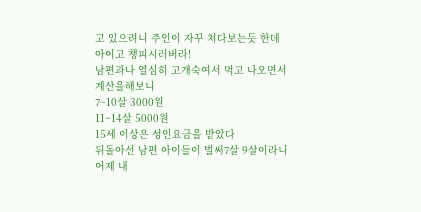고 있으려니 주인이 자꾸 쳐다보는듯 한데
아이고 챙피시러버라!
남편과나 열심히 고개숙여서 먹고 나오면서
계산을해보니
7~10살 3000원
11~14살 5000원
15세 이상은 성인요금을 받았다
뒤돌아선 남편 아이들이 벌써7살 9살이라니
어제 내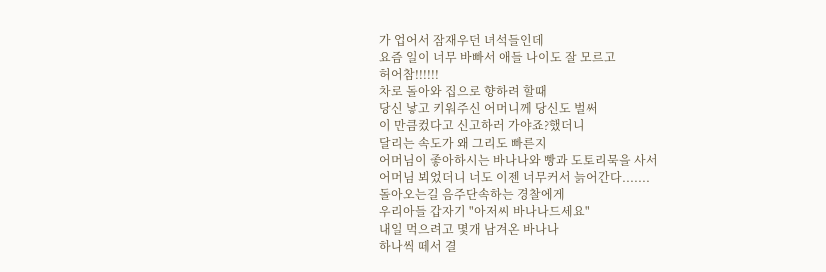가 업어서 잠재우던 녀석들인데
요즘 일이 너무 바빠서 애들 나이도 잘 모르고
허어참!!!!!!
차로 돌아와 집으로 향하려 할때
당신 낳고 키워주신 어머니께 당신도 벌써
이 만큼컸다고 신고하러 가야죠?했더니
달리는 속도가 왜 그리도 빠른지
어머님이 좋아하시는 바나나와 빵과 도토리묵을 사서
어머님 뵈었더니 너도 이젠 너무커서 늙어간다.......
돌아오는길 음주단속하는 경찰에게
우리아들 갑자기 "아저씨 바나나드세요"
내일 먹으려고 몇개 남겨온 바나나
하나씩 떼서 결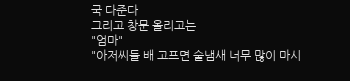국 다준다
그리고 창문 올리고는
"엄마"
"아저씨들 배 고프면 술냄새 너무 많이 마시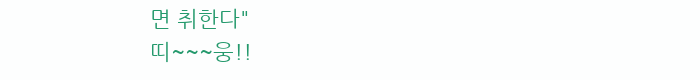면 취한다"
띠~~~웅!!